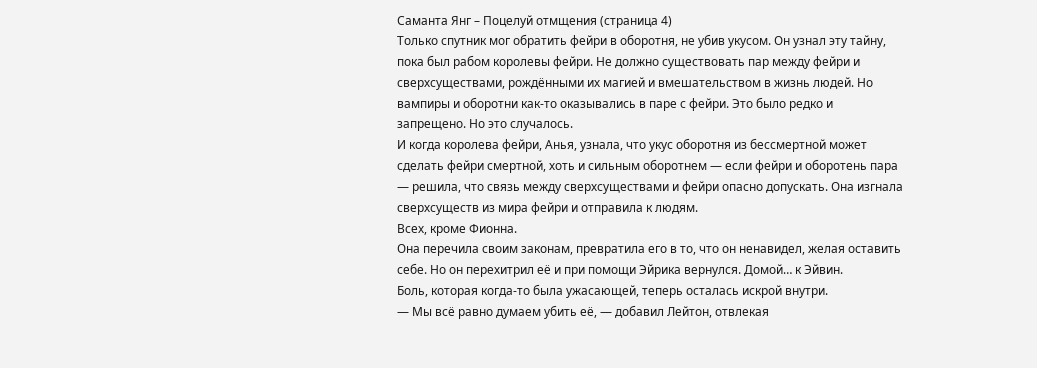Саманта Янг – Поцелуй отмщения (страница 4)
Только спутник мог обратить фейри в оборотня, не убив укусом. Он узнал эту тайну, пока был рабом королевы фейри. Не должно существовать пар между фейри и сверхсуществами, рождёнными их магией и вмешательством в жизнь людей. Но вампиры и оборотни как-то оказывались в паре с фейри. Это было редко и запрещено. Но это случалось.
И когда королева фейри, Анья, узнала, что укус оборотня из бессмертной может сделать фейри смертной, хоть и сильным оборотнем — если фейри и оборотень пара — решила, что связь между сверхсуществами и фейри опасно допускать. Она изгнала сверхсуществ из мира фейри и отправила к людям.
Всех, кроме Фионна.
Она перечила своим законам, превратила его в то, что он ненавидел, желая оставить себе. Но он перехитрил её и при помощи Эйрика вернулся. Домой… к Эйвин.
Боль, которая когда-то была ужасающей, теперь осталась искрой внутри.
— Мы всё равно думаем убить её, — добавил Лейтон, отвлекая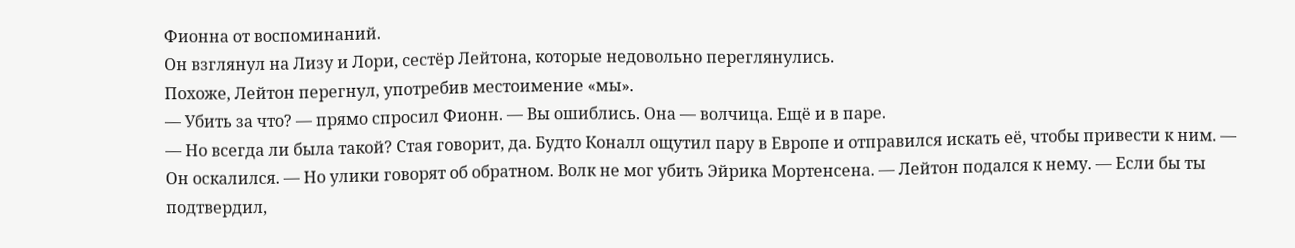Фионна от воспоминаний.
Он взглянул на Лизу и Лори, сестёр Лейтона, которые недовольно переглянулись.
Похоже, Лейтон перегнул, употребив местоимение «мы».
— Убить за что? — прямо спросил Фионн. — Вы ошиблись. Она — волчица. Ещё и в паре.
— Но всегда ли была такой? Стая говорит, да. Будто Коналл ощутил пару в Европе и отправился искать её, чтобы привести к ним. — Он оскалился. — Но улики говорят об обратном. Волк не мог убить Эйрика Мортенсена. — Лейтон подался к нему. — Если бы ты подтвердил,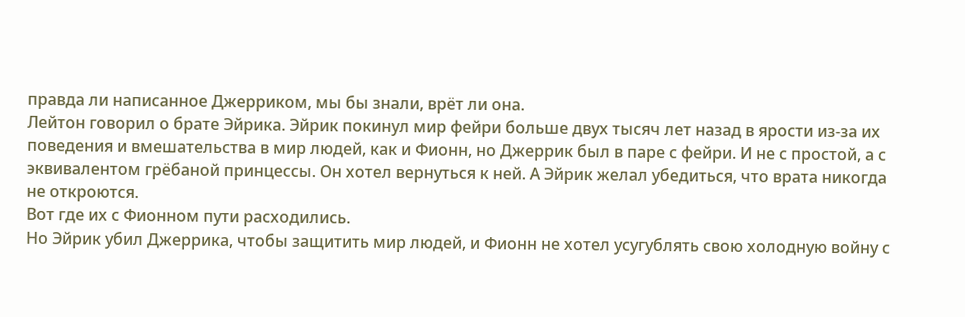правда ли написанное Джерриком, мы бы знали, врёт ли она.
Лейтон говорил о брате Эйрика. Эйрик покинул мир фейри больше двух тысяч лет назад в ярости из-за их поведения и вмешательства в мир людей, как и Фионн, но Джеррик был в паре с фейри. И не с простой, а с эквивалентом грёбаной принцессы. Он хотел вернуться к ней. А Эйрик желал убедиться, что врата никогда не откроются.
Вот где их с Фионном пути расходились.
Но Эйрик убил Джеррика, чтобы защитить мир людей, и Фионн не хотел усугублять свою холодную войну с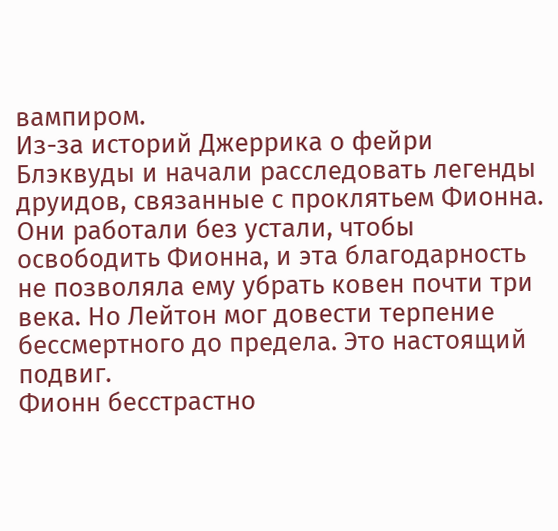вампиром.
Из-за историй Джеррика о фейри Блэквуды и начали расследовать легенды друидов, связанные с проклятьем Фионна. Они работали без устали, чтобы освободить Фионна, и эта благодарность не позволяла ему убрать ковен почти три века. Но Лейтон мог довести терпение бессмертного до предела. Это настоящий подвиг.
Фионн бесстрастно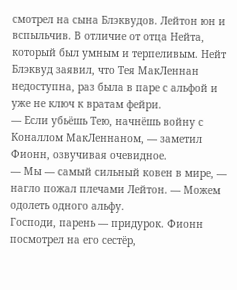смотрел на сына Блэквудов. Лейтон юн и вспыльчив. В отличие от отца Нейта, который был умным и терпеливым. Нейт Блэквуд заявил, что Тея МакЛеннан недоступна, раз была в паре с альфой и уже не ключ к вратам фейри.
— Если убьёшь Тею, начнёшь войну с Коналлом МакЛеннаном, — заметил Фионн, озвучивая очевидное.
— Мы — самый сильный ковен в мире, — нагло пожал плечами Лейтон. — Можем одолеть одного альфу.
Господи, парень — придурок. Фионн посмотрел на его сестёр,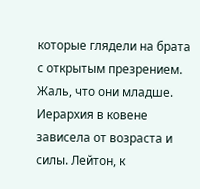которые глядели на брата с открытым презрением. Жаль, что они младше. Иерархия в ковене зависела от возраста и силы. Лейтон, к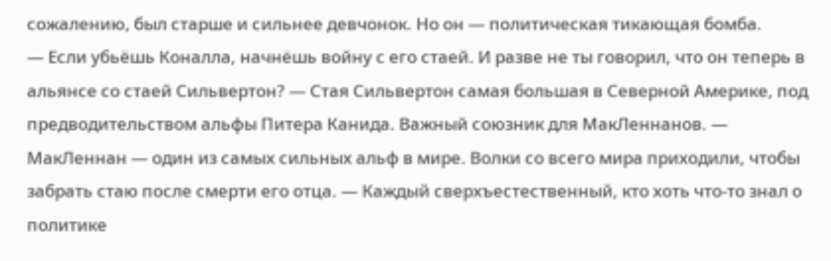сожалению, был старше и сильнее девчонок. Но он — политическая тикающая бомба.
— Если убьёшь Коналла, начнёшь войну с его стаей. И разве не ты говорил, что он теперь в альянсе со стаей Сильвертон? — Стая Сильвертон самая большая в Северной Америке, под предводительством альфы Питера Канида. Важный союзник для МакЛеннанов. — МакЛеннан — один из самых сильных альф в мире. Волки со всего мира приходили, чтобы забрать стаю после смерти его отца. — Каждый сверхъестественный, кто хоть что-то знал о политике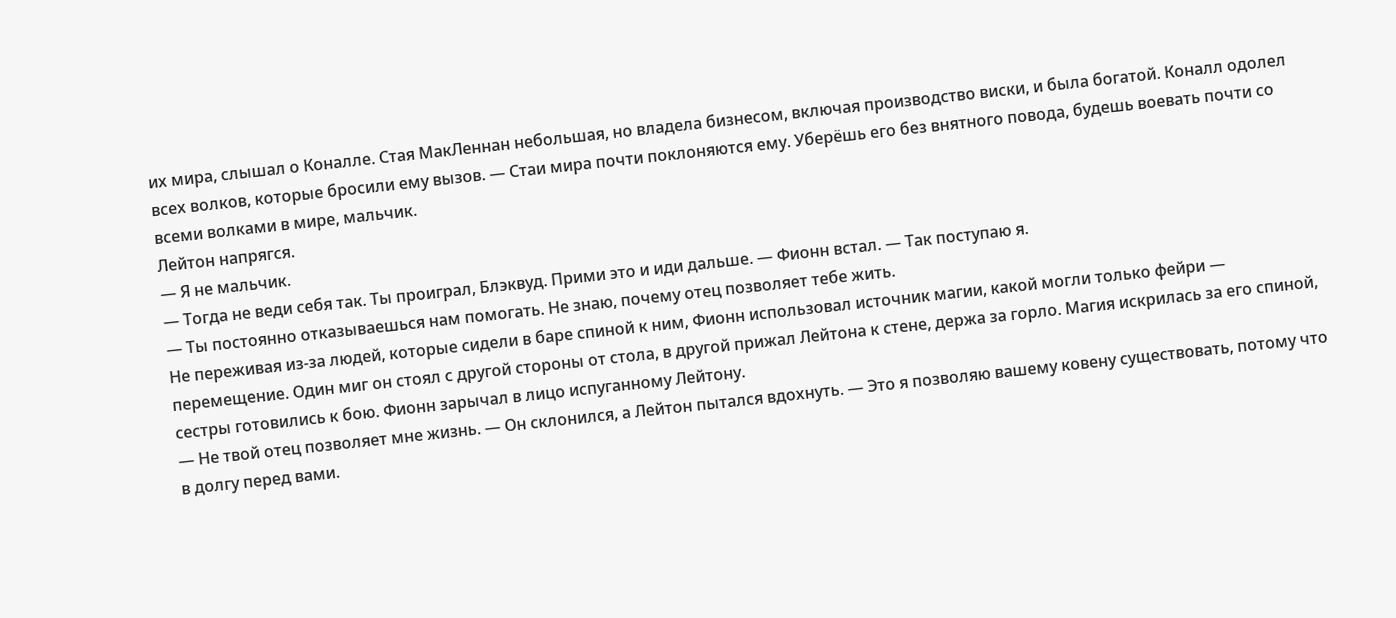их мира, слышал о Коналле. Стая МакЛеннан небольшая, но владела бизнесом, включая производство виски, и была богатой. Коналл одолел всех волков, которые бросили ему вызов. — Стаи мира почти поклоняются ему. Уберёшь его без внятного повода, будешь воевать почти со всеми волками в мире, мальчик.
Лейтон напрягся.
— Я не мальчик.
— Тогда не веди себя так. Ты проиграл, Блэквуд. Прими это и иди дальше. — Фионн встал. — Так поступаю я.
— Ты постоянно отказываешься нам помогать. Не знаю, почему отец позволяет тебе жить.
Не переживая из-за людей, которые сидели в баре спиной к ним, Фионн использовал источник магии, какой могли только фейри — перемещение. Один миг он стоял с другой стороны от стола, в другой прижал Лейтона к стене, держа за горло. Магия искрилась за его спиной, сестры готовились к бою. Фионн зарычал в лицо испуганному Лейтону.
— Не твой отец позволяет мне жизнь. — Он склонился, а Лейтон пытался вдохнуть. — Это я позволяю вашему ковену существовать, потому что в долгу перед вами.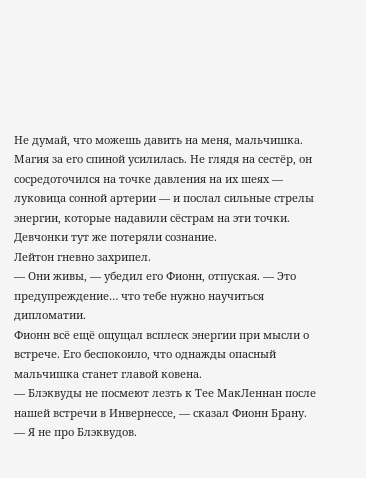Не думай, что можешь давить на меня, мальчишка.
Магия за его спиной усилилась. Не глядя на сестёр, он сосредоточился на точке давления на их шеях — луковица сонной артерии — и послал сильные стрелы энергии, которые надавили сёстрам на эти точки. Девчонки тут же потеряли сознание.
Лейтон гневно захрипел.
— Они живы, — убедил его Фионн, отпуская. — Это предупреждение… что тебе нужно научиться дипломатии.
Фионн всё ещё ощущал всплеск энергии при мысли о встрече. Его беспокоило, что однажды опасный мальчишка станет главой ковена.
— Блэквуды не посмеют лезть к Тее МакЛеннан после нашей встречи в Инвернессе, — сказал Фионн Брану.
— Я не про Блэквудов.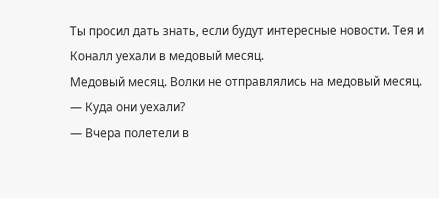Ты просил дать знать, если будут интересные новости. Тея и Коналл уехали в медовый месяц.
Медовый месяц. Волки не отправлялись на медовый месяц.
— Куда они уехали?
— Вчера полетели в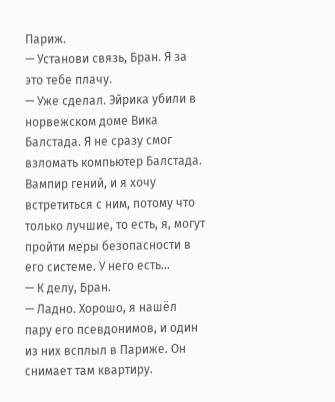Париж.
— Установи связь, Бран. Я за это тебе плачу.
— Уже сделал. Эйрика убили в норвежском доме Вика Балстада. Я не сразу смог взломать компьютер Балстада. Вампир гений, и я хочу встретиться с ним, потому что только лучшие, то есть, я, могут пройти меры безопасности в его системе. У него есть…
— К делу, Бран.
— Ладно. Хорошо, я нашёл пару его псевдонимов, и один из них всплыл в Париже. Он снимает там квартиру.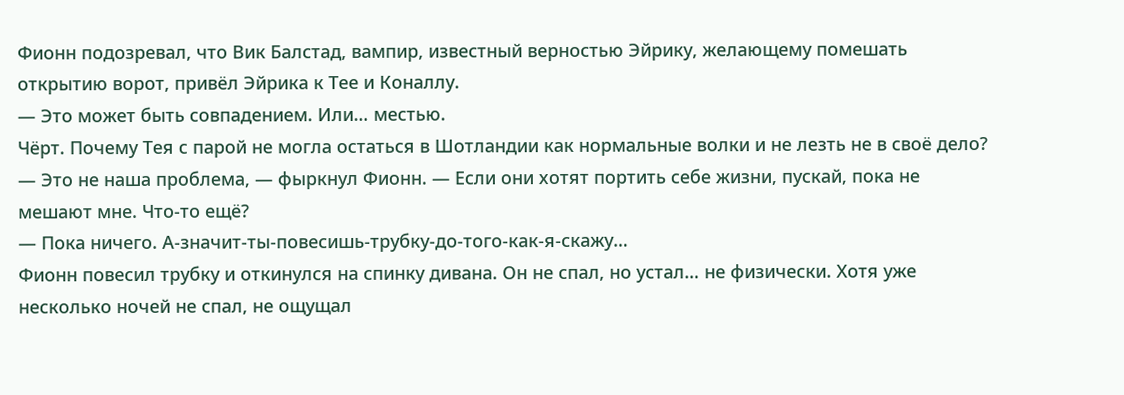Фионн подозревал, что Вик Балстад, вампир, известный верностью Эйрику, желающему помешать открытию ворот, привёл Эйрика к Тее и Коналлу.
— Это может быть совпадением. Или… местью.
Чёрт. Почему Тея с парой не могла остаться в Шотландии как нормальные волки и не лезть не в своё дело?
— Это не наша проблема, — фыркнул Фионн. — Если они хотят портить себе жизни, пускай, пока не мешают мне. Что-то ещё?
— Пока ничего. А-значит-ты-повесишь-трубку-до-того-как-я-скажу…
Фионн повесил трубку и откинулся на спинку дивана. Он не спал, но устал… не физически. Хотя уже несколько ночей не спал, не ощущал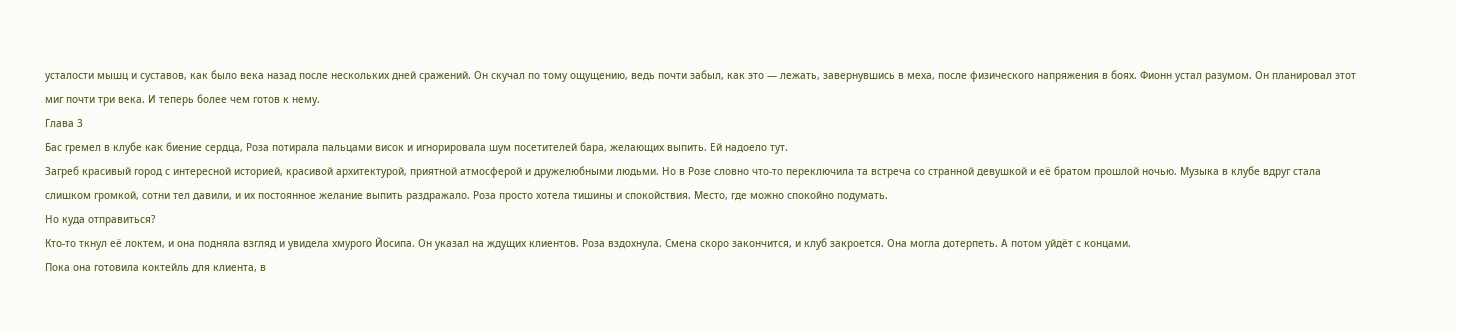усталости мышц и суставов, как было века назад после нескольких дней сражений. Он скучал по тому ощущению, ведь почти забыл, как это — лежать, завернувшись в меха, после физического напряжения в боях. Фионн устал разумом. Он планировал этот миг почти три века. И теперь более чем готов к нему.
Глава 3
Бас гремел в клубе как биение сердца, Роза потирала пальцами висок и игнорировала шум посетителей бара, желающих выпить. Ей надоело тут.
Загреб красивый город с интересной историей, красивой архитектурой, приятной атмосферой и дружелюбными людьми. Но в Розе словно что-то переключила та встреча со странной девушкой и её братом прошлой ночью. Музыка в клубе вдруг стала слишком громкой, сотни тел давили, и их постоянное желание выпить раздражало. Роза просто хотела тишины и спокойствия. Место, где можно спокойно подумать.
Но куда отправиться?
Кто-то ткнул её локтем, и она подняла взгляд и увидела хмурого Йосипа. Он указал на ждущих клиентов. Роза вздохнула. Смена скоро закончится, и клуб закроется. Она могла дотерпеть. А потом уйдёт с концами.
Пока она готовила коктейль для клиента, в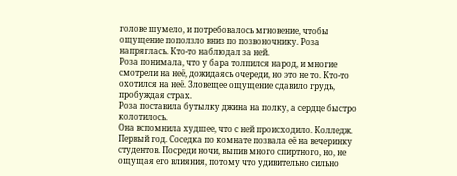голове шумело, и потребовалось мгновение, чтобы ощущение поползло вниз по позвоночнику. Роза напряглась. Кто-то наблюдал за ней.
Роза понимала, что у бара толпился народ, и многие смотрели на неё, дожидаясь очереди, но это не то. Кто-то охотился на неё. Зловещее ощущение сдавило грудь, пробуждая страх.
Роза поставила бутылку джина на полку, а сердце быстро колотилось.
Она вспомнила худшее, что с ней происходило. Колледж. Первый год. Соседка по комнате позвала её на вечеринку студентов. Посреди ночи, выпив много спиртного, но, не ощущая его влияния, потому что удивительно сильно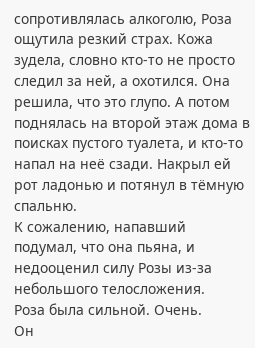сопротивлялась алкоголю, Роза ощутила резкий страх. Кожа зудела, словно кто-то не просто следил за ней, а охотился. Она решила, что это глупо. А потом поднялась на второй этаж дома в поисках пустого туалета, и кто-то напал на неё сзади. Накрыл ей рот ладонью и потянул в тёмную спальню.
К сожалению, напавший подумал, что она пьяна, и недооценил силу Розы из-за небольшого телосложения.
Роза была сильной. Очень.
Он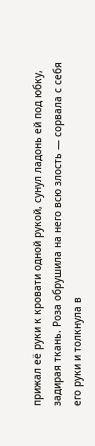прижал её руки к кровати одной рукой, сунул ладонь ей под юбку, задирая ткань. Роза обрушила на него всю злость — сорвала с себя его руки и толкнула в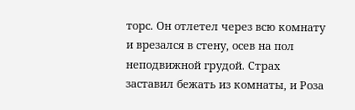торс. Он отлетел через всю комнату и врезался в стену, осев на пол неподвижной грудой. Страх заставил бежать из комнаты, и Роза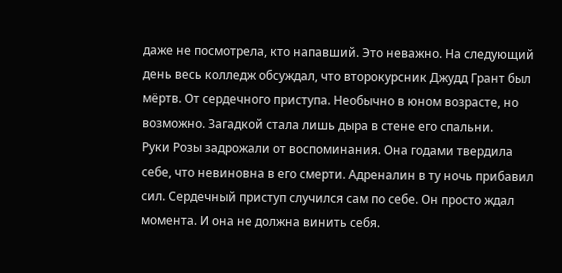даже не посмотрела, кто напавший. Это неважно. На следующий день весь колледж обсуждал, что второкурсник Джудд Грант был мёртв. От сердечного приступа. Необычно в юном возрасте, но возможно. Загадкой стала лишь дыра в стене его спальни.
Руки Розы задрожали от воспоминания. Она годами твердила себе, что невиновна в его смерти. Адреналин в ту ночь прибавил сил. Сердечный приступ случился сам по себе. Он просто ждал момента. И она не должна винить себя.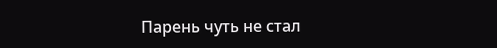Парень чуть не стал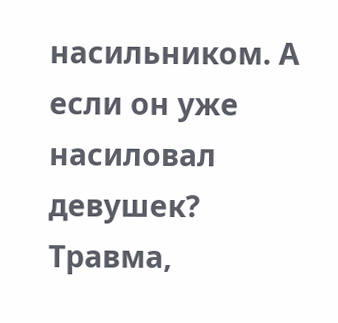насильником. А если он уже насиловал девушек? Травма,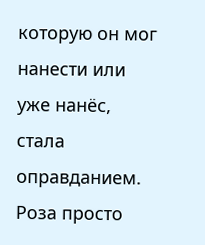которую он мог нанести или уже нанёс, стала оправданием. Роза просто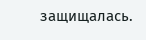защищалась.